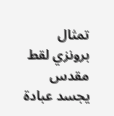تمثال برونزي لقط مقدس يجسد عبادة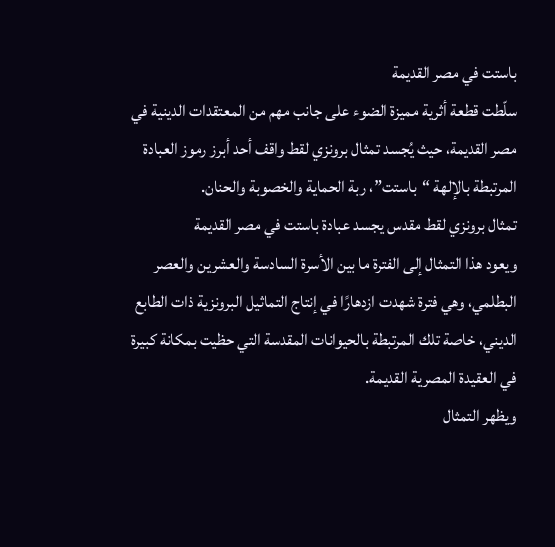باستت في مصر القديمة
سلّطت قطعة أثرية مميزة الضوء على جانب مهم من المعتقدات الدينية في مصر القديمة، حيث يُجسد تمثال برونزي لقط واقف أحد أبرز رموز العبادة المرتبطة بالإلهة “باستت”، ربة الحماية والخصوبة والحنان.
تمثال برونزي لقط مقدس يجسد عبادة باستت في مصر القديمة
ويعود هذا التمثال إلى الفترة ما بين الأسرة السادسة والعشرين والعصر البطلمي، وهي فترة شهدت ازدهارًا في إنتاج التماثيل البرونزية ذات الطابع الديني، خاصة تلك المرتبطة بالحيوانات المقدسة التي حظيت بمكانة كبيرة في العقيدة المصرية القديمة.
ويظهر التمثال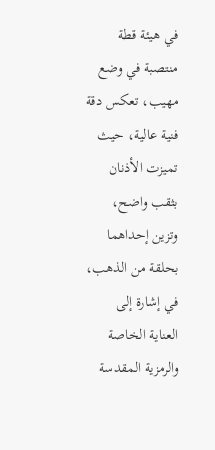في هيئة قطة منتصبة في وضع مهيب، تعكس دقة فنية عالية، حيث تميزت الأذنان بثقب واضح، وتزين إحداهما بحلقة من الذهب، في إشارة إلى العناية الخاصة والرمزية المقدسة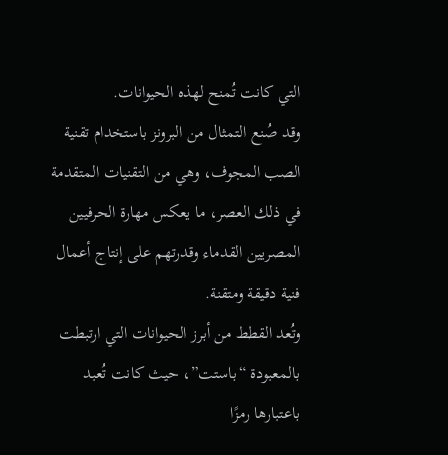التي كانت تُمنح لهذه الحيوانات.
وقد صُنع التمثال من البرونز باستخدام تقنية الصب المجوف، وهي من التقنيات المتقدمة في ذلك العصر، ما يعكس مهارة الحرفيين المصريين القدماء وقدرتهم على إنتاج أعمال فنية دقيقة ومتقنة.
وتُعد القطط من أبرز الحيوانات التي ارتبطت بالمعبودة “باستت”، حيث كانت تُعبد باعتبارها رمزًا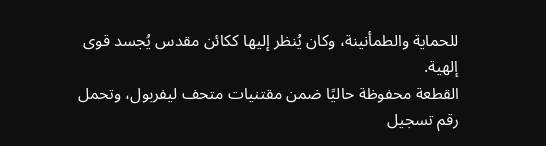للحماية والطمأنينة، وكان يُنظر إليها ككائن مقدس يُجسد قوى إلهية.
القطعة محفوظة حاليًا ضمن مقتنيات متحف ليفربول، وتحمل رقم تسجيل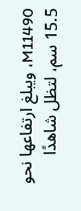M11490، ويبلغ ارتفاعها نحو 15.5 سم، لتظل شاهدًا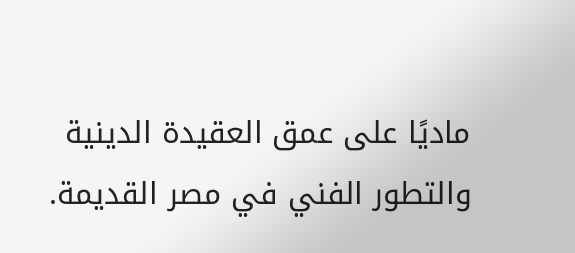ماديًا على عمق العقيدة الدينية والتطور الفني في مصر القديمة.